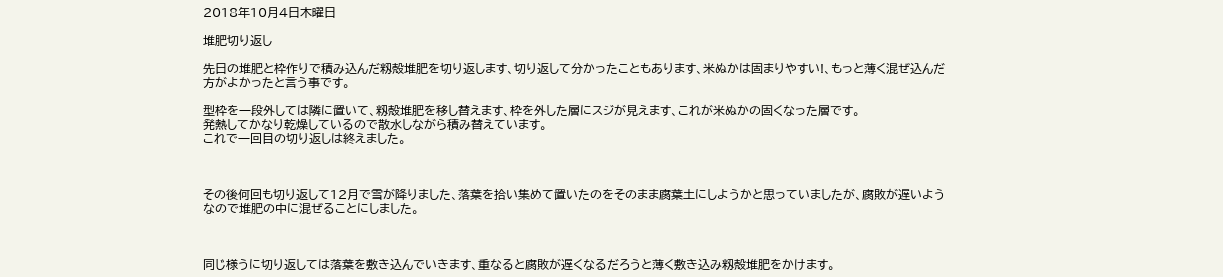2018年10月4日木曜日

堆肥切り返し

先日の堆肥と枠作りで積み込んだ籾殻堆肥を切り返します、切り返して分かったこともあります、米ぬかは固まりやすい!、もっと薄く混ぜ込んだ方がよかったと言う事です。

型枠を一段外しては隣に置いて、籾殻堆肥を移し替えます、枠を外した層にスジが見えます、これが米ぬかの固くなった層です。
発熱してかなり乾燥しているので散水しながら積み替えています。
これで一回目の切り返しは終えました。



その後何回も切り返して12月で雪が降りました、落葉を拾い集めて置いたのをそのまま腐葉土にしようかと思っていましたが、腐敗が遅いようなので堆肥の中に混ぜることにしました。



同じ様うに切り返しては落葉を敷き込んでいきます、重なると腐敗が遅くなるだろうと薄く敷き込み籾殻堆肥をかけます。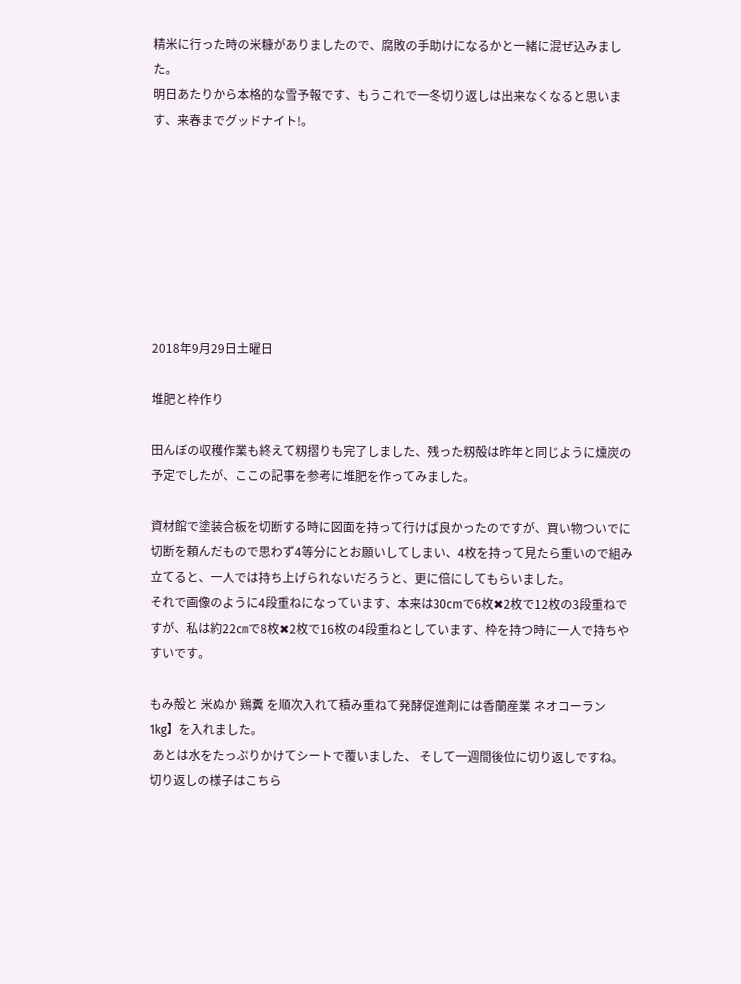精米に行った時の米糠がありましたので、腐敗の手助けになるかと一緒に混ぜ込みました。
明日あたりから本格的な雪予報です、もうこれで一冬切り返しは出来なくなると思います、来春までグッドナイト!。








2018年9月29日土曜日

堆肥と枠作り

田んぼの収穫作業も終えて籾摺りも完了しました、残った籾殻は昨年と同じように燻炭の予定でしたが、ここの記事を参考に堆肥を作ってみました。

資材館で塗装合板を切断する時に図面を持って行けば良かったのですが、買い物ついでに切断を頼んだもので思わず4等分にとお願いしてしまい、4枚を持って見たら重いので組み立てると、一人では持ち上げられないだろうと、更に倍にしてもらいました。
それで画像のように4段重ねになっています、本来は30cmで6枚✖2枚で12枚の3段重ねですが、私は約22㎝で8枚✖2枚で16枚の4段重ねとしています、枠を持つ時に一人で持ちやすいです。

もみ殻と 米ぬか 鶏糞 を順次入れて積み重ねて発酵促進剤には香蘭産業 ネオコーラン 1kg】を入れました。
 あとは水をたっぷりかけてシートで覆いました、 そして一週間後位に切り返しですね。
切り返しの様子はこちら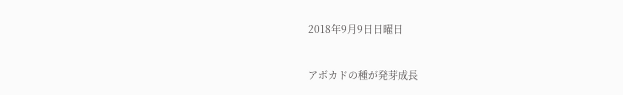2018年9月9日日曜日

アボカドの種が発芽成長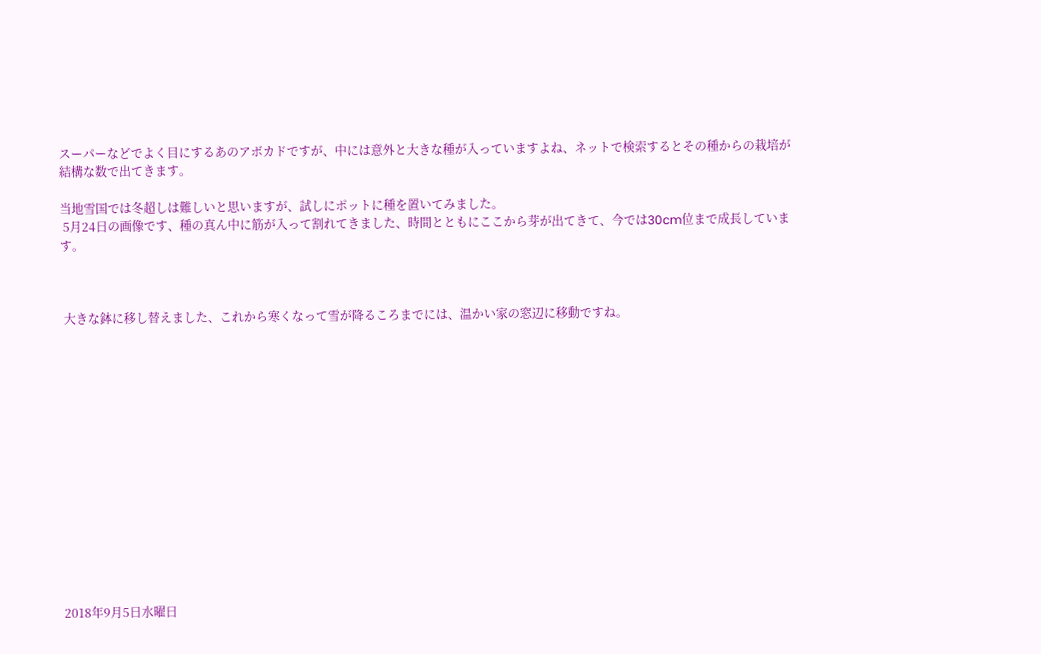スーパーなどでよく目にするあのアボカドですが、中には意外と大きな種が入っていますよね、ネットで検索するとその種からの栽培が結構な数で出てきます。

当地雪国では冬超しは難しいと思いますが、試しにポットに種を置いてみました。
 5月24日の画像です、種の真ん中に筋が入って割れてきました、時間とともにここから芽が出てきて、今では30cm位まで成長しています。



 大きな鉢に移し替えました、これから寒くなって雪が降るころまでには、温かい家の窓辺に移動ですね。















2018年9月5日水曜日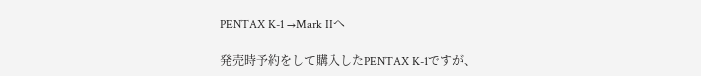PENTAX K-1 →Mark IIへ

発売時予約をして購入したPENTAX K-1ですが、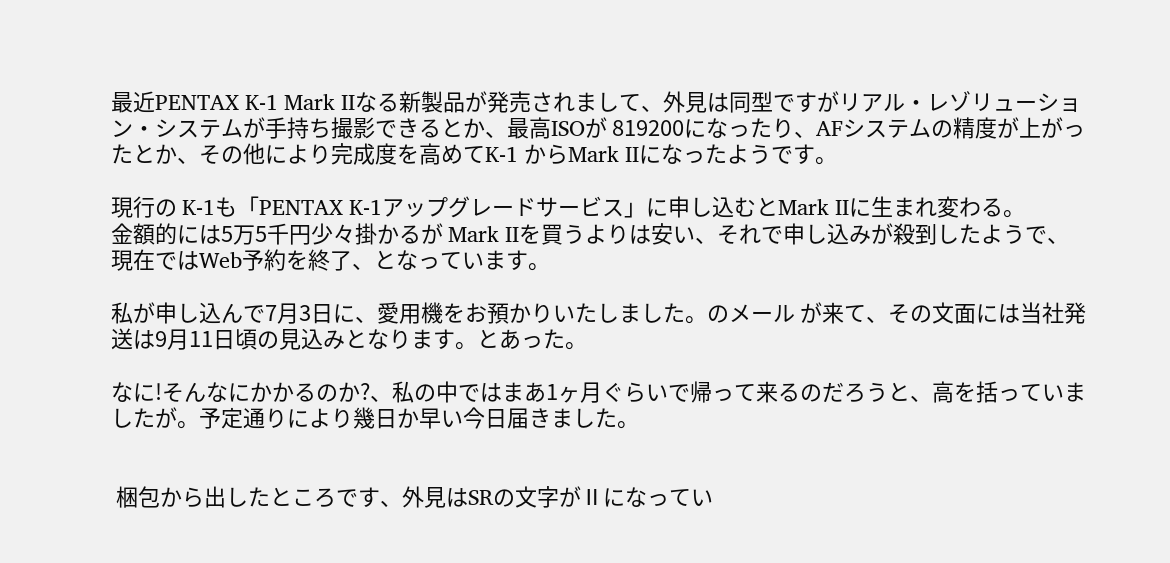最近PENTAX K-1 Mark IIなる新製品が発売されまして、外見は同型ですがリアル・レゾリューション・システムが手持ち撮影できるとか、最高ISOが 819200になったり、AFシステムの精度が上がったとか、その他により完成度を高めてK-1 からMark IIになったようです。

現行の K-1も「PENTAX K-1アップグレードサービス」に申し込むとMark IIに生まれ変わる。
金額的には5万5千円少々掛かるが Mark IIを買うよりは安い、それで申し込みが殺到したようで、現在ではWeb予約を終了、となっています。

私が申し込んで7月3日に、愛用機をお預かりいたしました。のメール が来て、その文面には当社発送は9月11日頃の見込みとなります。とあった。

なに!そんなにかかるのか?、私の中ではまあ1ヶ月ぐらいで帰って来るのだろうと、高を括っていましたが。予定通りにより幾日か早い今日届きました。


 梱包から出したところです、外見はSRの文字がⅡになってい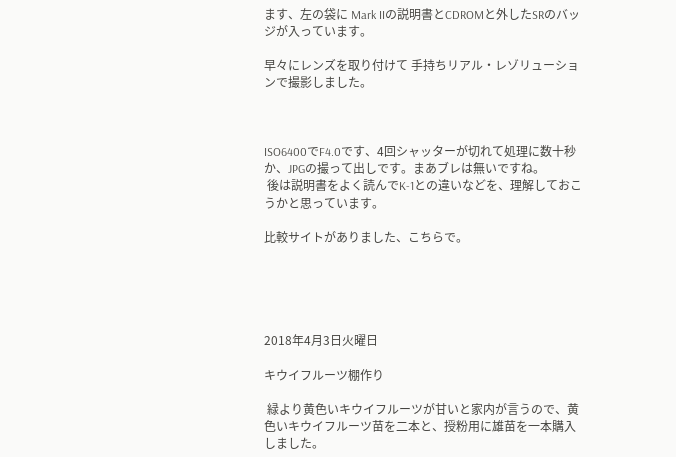ます、左の袋に Mark IIの説明書とCDROMと外したSRのバッジが入っています。

早々にレンズを取り付けて 手持ちリアル・レゾリューションで撮影しました。



ISO6400でF4.0です、4回シャッターが切れて処理に数十秒か、JPGの撮って出しです。まあブレは無いですね。
 後は説明書をよく読んでK-1との違いなどを、理解しておこうかと思っています。

比較サイトがありました、こちらで。





2018年4月3日火曜日

キウイフルーツ棚作り

 緑より黄色いキウイフルーツが甘いと家内が言うので、黄色いキウイフルーツ苗を二本と、授粉用に雄苗を一本購入しました。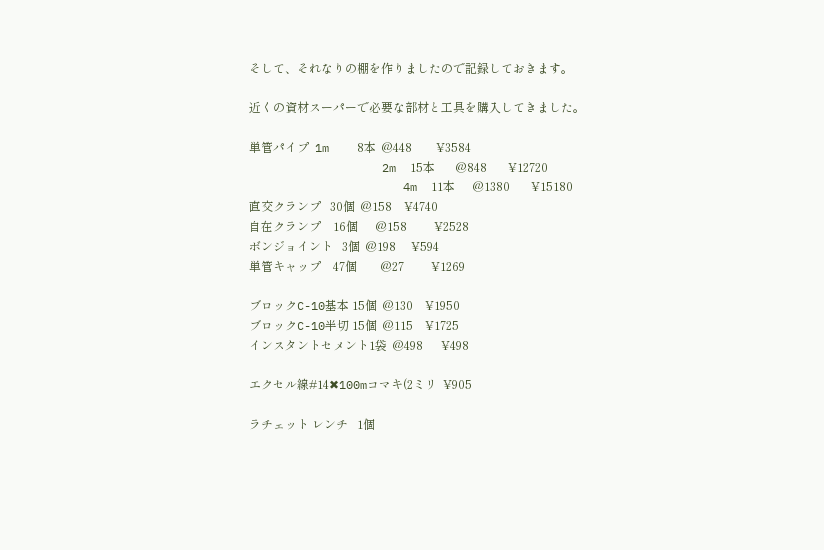そして、それなりの棚を作りましたので記録しておきます。

近くの資材スーパーで必要な部材と工具を購入してきました。

単管パイプ  1m    8本  @448        ¥3584
                   2m  15本       @848       ¥12720
                      4m  11本      @1380       ¥15180
直交クランプ   30個  @158    ¥4740
自在クランプ    16個      @158         ¥2528
ボンジョイント   3個  @198     ¥594
単管キャップ    47個        @27         ¥1269

ブロックC-10基本 15個  @130    ¥1950
ブロックC-10半切 15個  @115    ¥1725
インスタントセメント1袋  @498      ¥498

エクセル線#14✖100mコマキ(2ミリ  ¥905

ラチェット レンチ   1個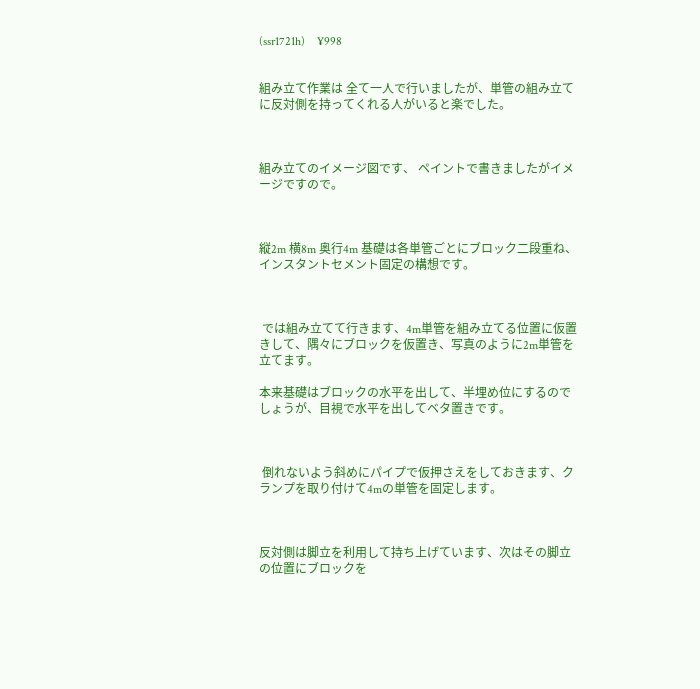(ssr1721h)    ¥998


組み立て作業は 全て一人で行いましたが、単管の組み立てに反対側を持ってくれる人がいると楽でした。



組み立てのイメージ図です、 ペイントで書きましたがイメージですので。



縦2m 横8m 奥行4m 基礎は各単管ごとにブロック二段重ね、インスタントセメント固定の構想です。



 では組み立てて行きます、4m単管を組み立てる位置に仮置きして、隅々にブロックを仮置き、写真のように2m単管を立てます。

本来基礎はブロックの水平を出して、半埋め位にするのでしょうが、目視で水平を出してベタ置きです。



 倒れないよう斜めにパイプで仮押さえをしておきます、クランプを取り付けて4mの単管を固定します。



反対側は脚立を利用して持ち上げています、次はその脚立の位置にブロックを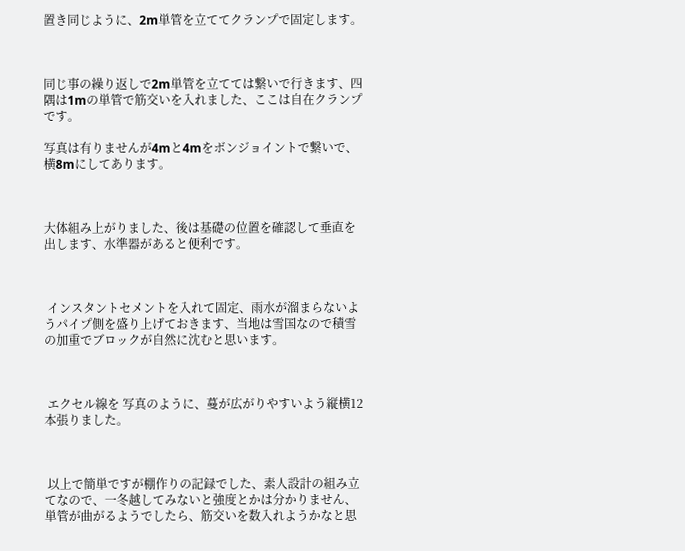置き同じように、2m単管を立ててクランプで固定します。



同じ事の繰り返しで2m単管を立てては繋いで行きます、四隅は1mの単管で筋交いを入れました、ここは自在クランプです。

写真は有りませんが4mと4mをボンジョイントで繋いで、横8mにしてあります。



大体組み上がりました、後は基礎の位置を確認して垂直を出します、水準器があると便利です。



 インスタントセメントを入れて固定、雨水が溜まらないようパイプ側を盛り上げておきます、当地は雪国なので積雪の加重でブロックが自然に沈むと思います。



 エクセル線を 写真のように、蔓が広がりやすいよう縦横12本張りました。



 以上で簡単ですが棚作りの記録でした、素人設計の組み立てなので、一冬越してみないと強度とかは分かりません、単管が曲がるようでしたら、筋交いを数入れようかなと思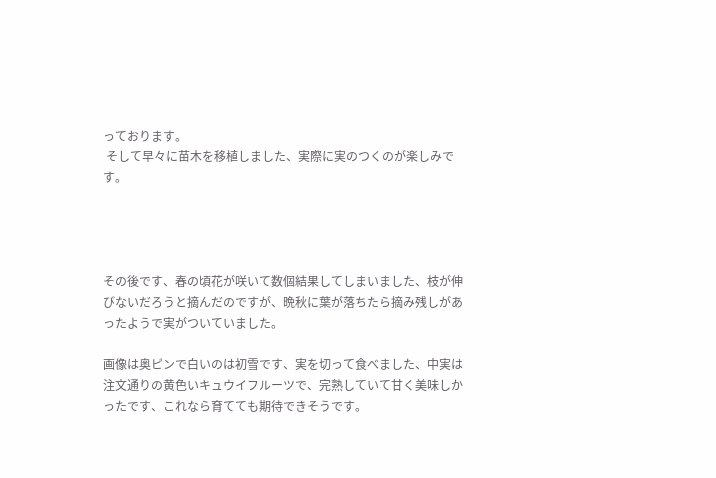っております。
 そして早々に苗木を移植しました、実際に実のつくのが楽しみです。




その後です、春の頃花が咲いて数個結果してしまいました、枝が伸びないだろうと摘んだのですが、晩秋に葉が落ちたら摘み残しがあったようで実がついていました。

画像は奥ピンで白いのは初雪です、実を切って食べました、中実は注文通りの黄色いキュウイフルーツで、完熟していて甘く美味しかったです、これなら育てても期待できそうです。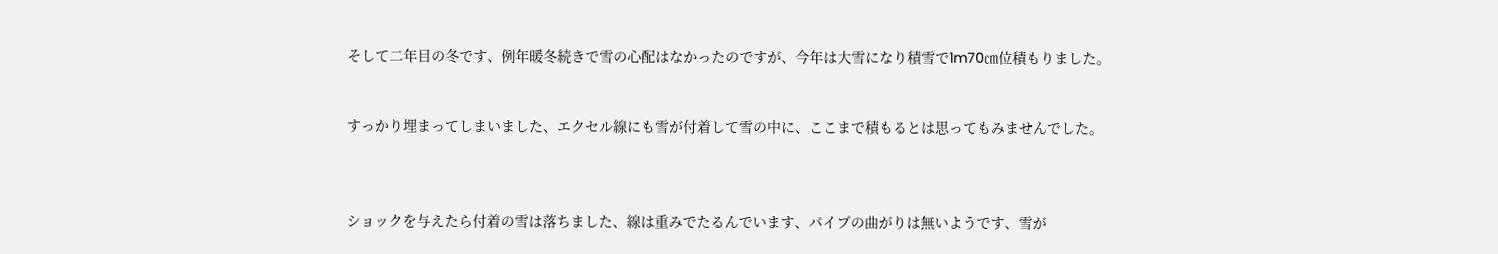そして二年目の冬です、例年暖冬続きで雪の心配はなかったのですが、今年は大雪になり積雪で1m70㎝位積もりました。


すっかり埋まってしまいました、エクセル線にも雪が付着して雪の中に、ここまで積もるとは思ってもみませんでした。



ショックを与えたら付着の雪は落ちました、線は重みでたるんでいます、パイプの曲がりは無いようです、雪が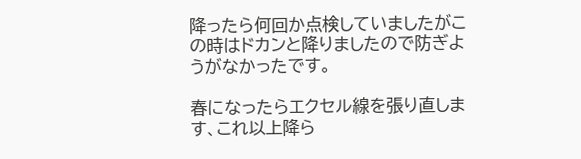降ったら何回か点検していましたがこの時はドカンと降りましたので防ぎようがなかったです。

春になったらエクセル線を張り直します、これ以上降ら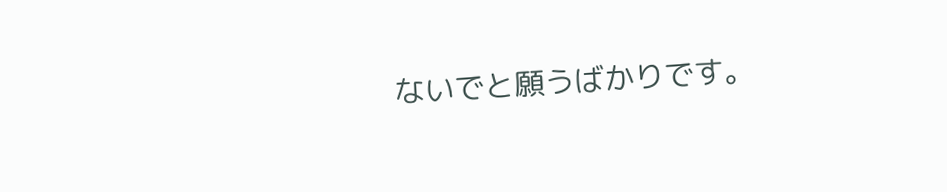ないでと願うばかりです。